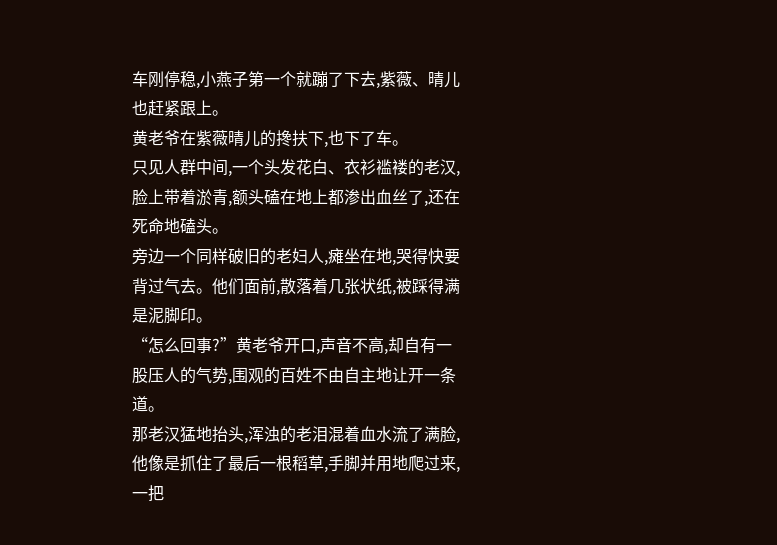车刚停稳,小燕子第一个就蹦了下去,紫薇、晴儿也赶紧跟上。
黄老爷在紫薇晴儿的搀扶下,也下了车。
只见人群中间,一个头发花白、衣衫褴褛的老汉,脸上带着淤青,额头磕在地上都渗出血丝了,还在死命地磕头。
旁边一个同样破旧的老妇人,瘫坐在地,哭得快要背过气去。他们面前,散落着几张状纸,被踩得满是泥脚印。
“怎么回事?”黄老爷开口,声音不高,却自有一股压人的气势,围观的百姓不由自主地让开一条道。
那老汉猛地抬头,浑浊的老泪混着血水流了满脸,他像是抓住了最后一根稻草,手脚并用地爬过来,一把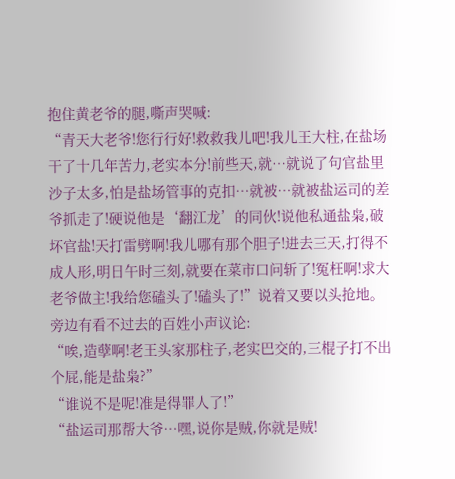抱住黄老爷的腿,嘶声哭喊:
“青天大老爷!您行行好!救救我儿吧!我儿王大柱,在盐场干了十几年苦力,老实本分!前些天,就…就说了句官盐里沙子太多,怕是盐场管事的克扣…就被…就被盐运司的差爷抓走了!硬说他是‘翻江龙’的同伙!说他私通盐枭,破坏官盐!天打雷劈啊!我儿哪有那个胆子!进去三天,打得不成人形,明日午时三刻,就要在菜市口问斩了!冤枉啊!求大老爷做主!我给您磕头了!磕头了!”说着又要以头抢地。
旁边有看不过去的百姓小声议论:
“唉,造孽啊!老王头家那柱子,老实巴交的,三棍子打不出个屁,能是盐枭?”
“谁说不是呢!准是得罪人了!”
“盐运司那帮大爷…嘿,说你是贼,你就是贼!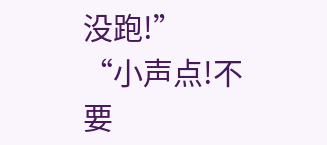没跑!”
“小声点!不要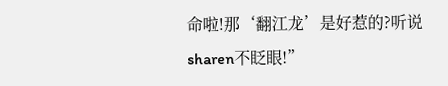命啦!那‘翻江龙’是好惹的?听说sharen不眨眼!”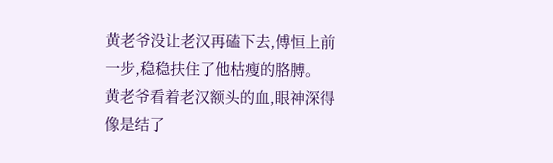黄老爷没让老汉再磕下去,傅恒上前一步,稳稳扶住了他枯瘦的胳膊。
黄老爷看着老汉额头的血,眼神深得像是结了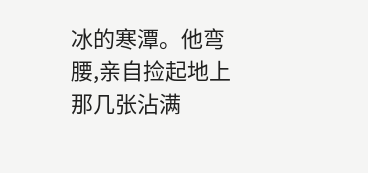冰的寒潭。他弯腰,亲自捡起地上那几张沾满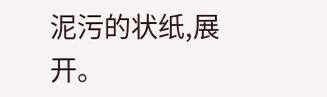泥污的状纸,展开。